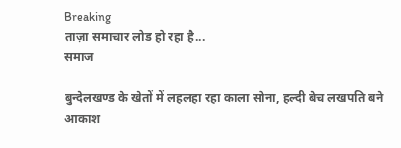Breaking
ताज़ा समाचार लोड हो रहा है...
समाज

बुन्देलखण्ड के खेतों में लहलहा रहा काला सोना, हल्दी बेच लखपति बने आकाश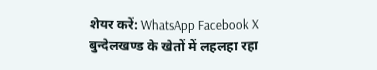शेयर करें: WhatsApp Facebook X
बुन्देलखण्ड के खेतों में लहलहा रहा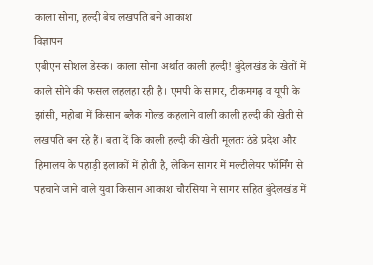काला सोना, हल्दी बेच लखपति बने आकाश
विज्ञापन
एबीएन सोशल डेस्क। काला सोना अर्थात काली हल्दी! बुंदेलखंड के खेतों में काले सोने की फसल लहलहा रही है। एमपी के सागर, टीकमगढ़ व यूपी के झांसी, महोबा में किसान ब्लैक गोल्ड कहलाने वाली काली हल्दी की खेती से लखपति बन रहे हैं। बता दें कि काली हल्दी की खेती मूलतः ठंडे प्रदेश और हिमालय के पहाड़ी इलाकों में होती है, लेकिन सागर में मल्टीलेयर फॉर्मिंग से पहचाने जाने वाले युवा किसान आकाश चौरसिया ने सागर सहित बुंदेलखंड में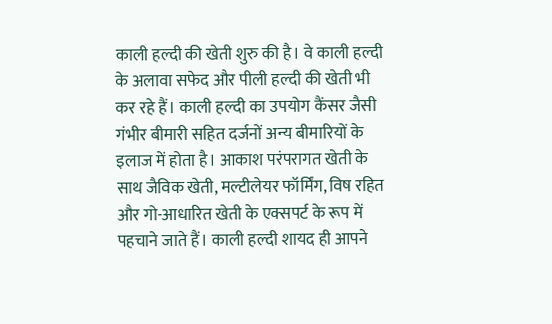काली हल्दी की खेती शुरु की है। वे काली हल्दी के अलावा सफेद और पीली हल्दी की खेती भी कर रहे हैं। काली हल्दी का उपयोग कैंसर जैसी गंभीर बीमारी सहित दर्जनों अन्य बीमारियों के इलाज में होता है। आकाश परंपरागत खेती के साथ जैविक खेती, मल्टीलेयर फॉर्मिंग, विष रहित और गो-आधारित खेती के एक्सपर्ट के रूप में पहचाने जाते हैं। काली हल्दी शायद ही आपने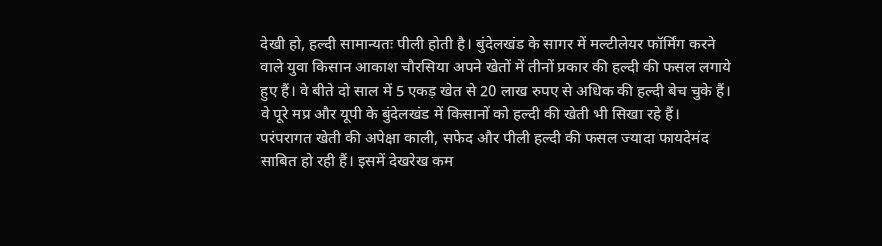देखी हो, हल्दी सामान्यतः पीली होती है। बुंदेलखंड के सागर में मल्टीलेयर फॉर्मिंग करने वाले युवा किसान आकाश चौरसिया अपने खेतों में तीनों प्रकार की हल्दी की फसल लगाये हुए हैं। वे बीते दो साल में 5 एकड़ खेत से 20 लाख रुपए से अधिक की हल्दी बेच चुके हैं। वे पूरे मप्र और यूपी के बुंदेलखंड में किसानों को हल्दी की खेती भी सिखा रहे हैं। परंपरागत खेती की अपेक्षा काली, सफेद और पीली हल्दी की फसल ज्यादा फायदेमंद साबित हो रही हैं। इसमें देखरेख कम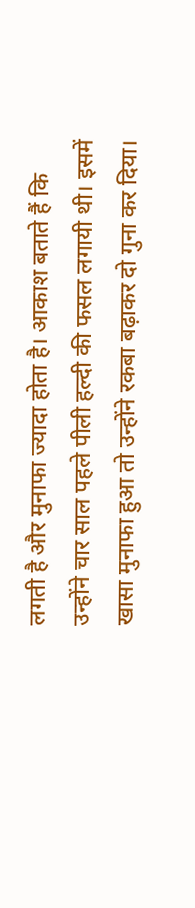लगती है और मुनाफा ज्यादा होता है। आकाश बताते हैं कि उन्होंने चार साल पहले पीली हल्दी की फसल लगायी थी। इसमें खासा मुनाफा हुआ तो उन्होंने रकबा बढ़ाकर दो गुना कर दिया।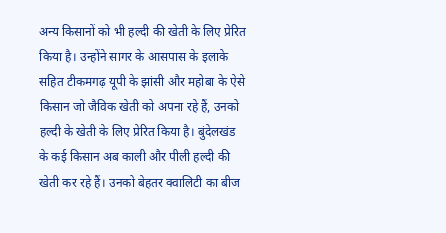अन्य किसानों को भी हल्दी की खेती के लिए प्रेरित किया है। उन्होंने सागर के आसपास के इलाके सहित टीकमगढ़ यूपी के झांसी और महोबा के ऐसे किसान जो जैविक खेती को अपना रहे हैं, उनको हल्दी के खेती के लिए प्रेरित किया है। बुंदेलखंड के कई किसान अब काली और पीली हल्दी की खेती कर रहे हैं। उनको बेहतर क्वालिटी का बीज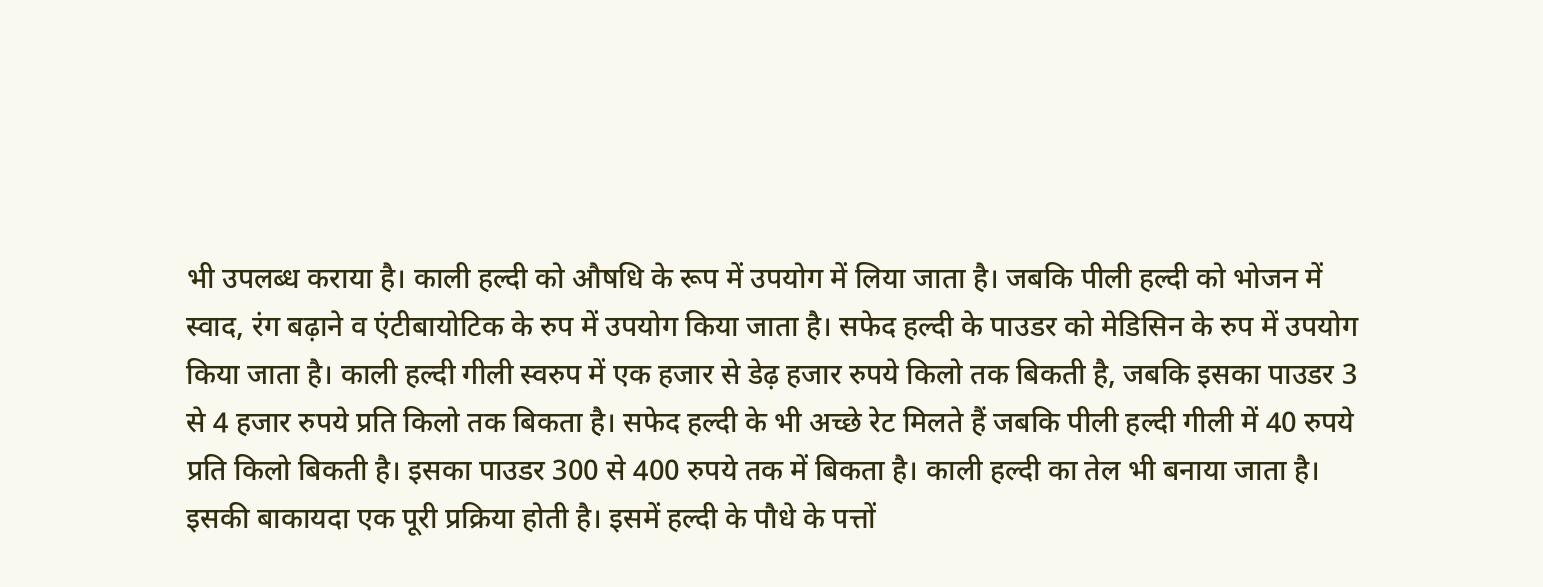भी उपलब्ध कराया है। काली हल्दी को औषधि के रूप में उपयोग में लिया जाता है। जबकि पीली हल्दी को भोजन में स्वाद, रंग बढ़ाने व एंटीबायोटिक के रुप में उपयोग किया जाता है। सफेद हल्दी के पाउडर को मेडिसिन के रुप में उपयोग किया जाता है। काली हल्दी गीली स्वरुप में एक हजार से डेढ़ हजार रुपये किलो तक बिकती है, जबकि इसका पाउडर 3 से 4 हजार रुपये प्रति किलो तक बिकता है। सफेद हल्दी के भी अच्छे रेट मिलते हैं जबकि पीली हल्दी गीली में 40 रुपये प्रति किलो बिकती है। इसका पाउडर 300 से 400 रुपये तक में बिकता है। काली हल्दी का तेल भी बनाया जाता है। इसकी बाकायदा एक पूरी प्रक्रिया होती है। इसमें हल्दी के पौधे के पत्तों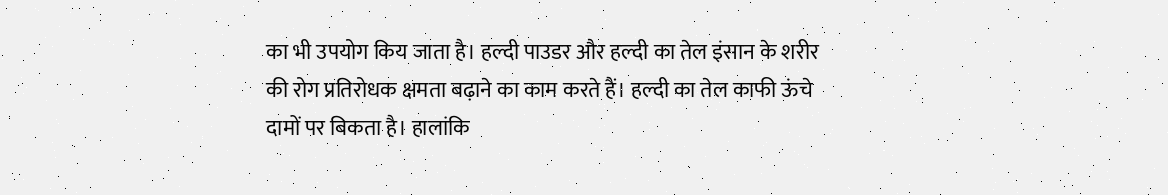का भी उपयोग किय जाता है। हल्दी पाउडर और हल्दी का तेल इंसान के शरीर की रोग प्रतिरोधक क्षमता बढ़ाने का काम करते हैं। हल्दी का तेल काफी ऊंचे दामों पर बिकता है। हालांकि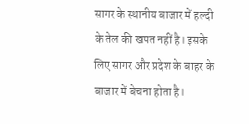सागर के स्थानीय बाजार में हल्दी के तेल की खपत नहीं है। इसके लिए सागर और प्रदेश के बाहर के बाजार में बेचना होता है।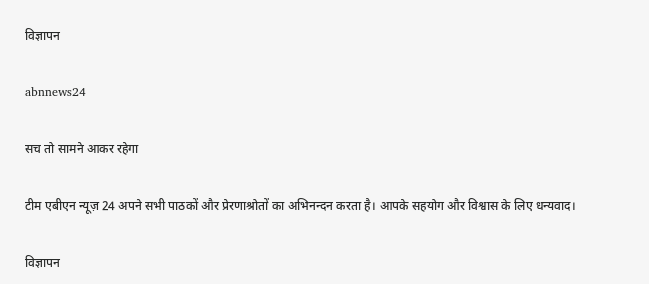विज्ञापन

abnnews24

सच तो सामने आकर रहेगा

टीम एबीएन न्यूज़ 24 अपने सभी पाठकों और प्रेरणाश्रोतों का अभिनन्दन करता है। आपके सहयोग और विश्वास के लिए धन्यवाद।

विज्ञापन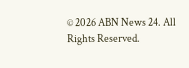© 2026 ABN News 24. All Rights Reserved.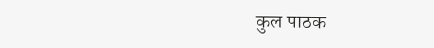कुल पाठक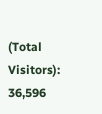(Total Visitors): 36,596